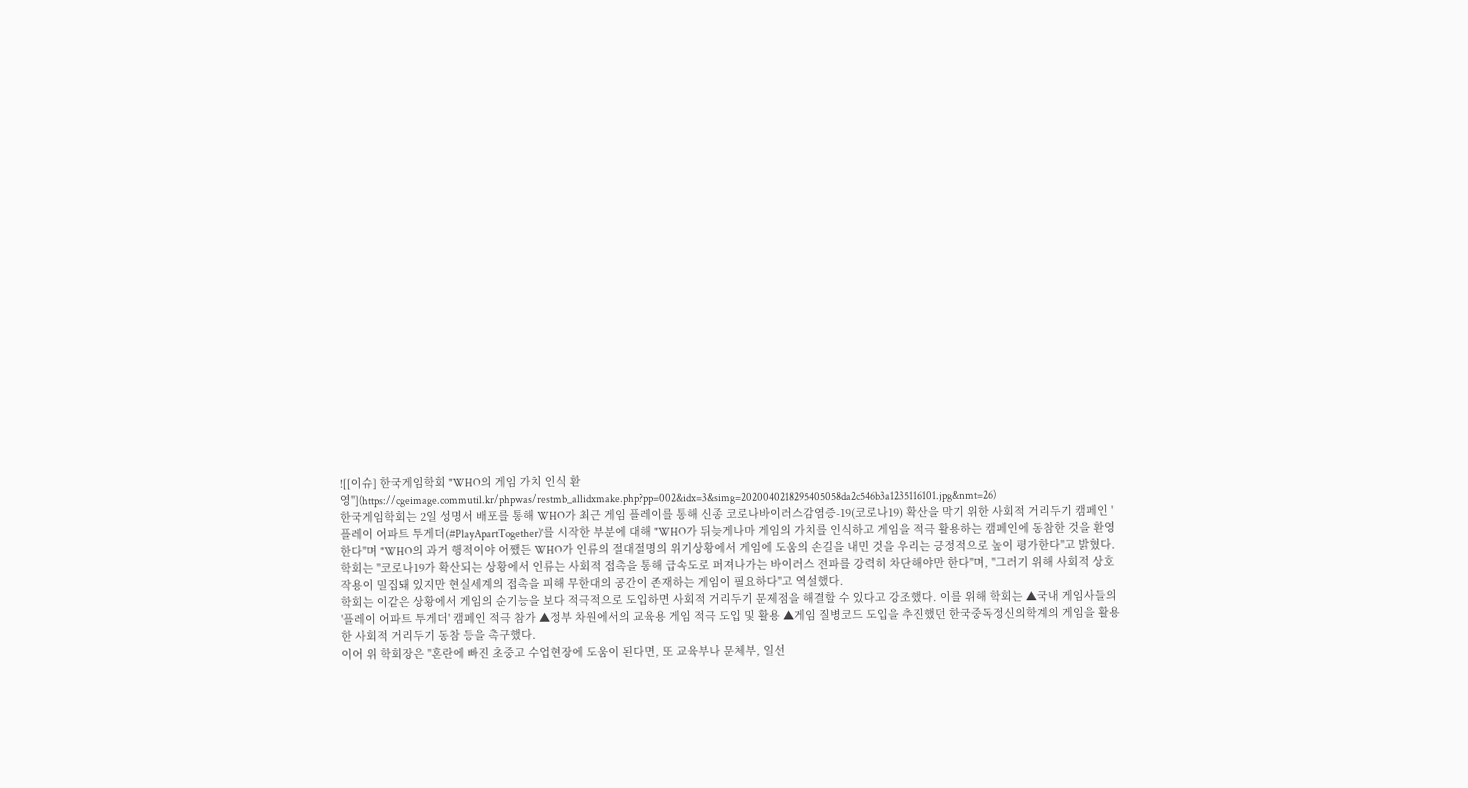![[이슈] 한국게임학회 "WHO의 게임 가치 인식 환영"](https://cgeimage.commutil.kr/phpwas/restmb_allidxmake.php?pp=002&idx=3&simg=2020040218295405058da2c546b3a1235116101.jpg&nmt=26)
한국게임학회는 2일 성명서 배포를 통해 WHO가 최근 게임 플레이를 통해 신종 코로나바이러스감염증-19(코로나19) 확산을 막기 위한 사회적 거리두기 캠페인 '플레이 어파트 투게더(#PlayApartTogether)'를 시작한 부분에 대해 "WHO가 뒤늦게나마 게임의 가치를 인식하고 게임을 적극 활용하는 캠페인에 동참한 것을 환영한다"며 "WHO의 과거 행적이야 어쨌든 WHO가 인류의 절대절명의 위기상황에서 게임에 도움의 손길을 내민 것을 우리는 긍정적으로 높이 평가한다"고 밝혔다.
학회는 "코로나19가 확산되는 상황에서 인류는 사회적 접촉을 통해 급속도로 퍼져나가는 바이러스 전파를 강력히 차단해야만 한다"며, "그러기 위해 사회적 상호작용이 밀집돼 있지만 현실세계의 접촉을 피해 무한대의 공간이 존재하는 게임이 필요하다"고 역설했다.
학회는 이같은 상황에서 게임의 순기능을 보다 적극적으로 도입하면 사회적 거리두기 문제점을 해결할 수 있다고 강조했다. 이를 위해 학회는 ▲국내 게임사들의 '플레이 어파트 투게더' 캠페인 적극 참가 ▲정부 차원에서의 교육용 게임 적극 도입 및 활용 ▲게임 질병코드 도입을 추진했던 한국중독정신의학계의 게임을 활용한 사회적 거리두기 동참 등을 촉구했다.
이어 위 학회장은 "혼란에 빠진 초중고 수업현장에 도움이 된다면, 또 교육부나 문체부, 일선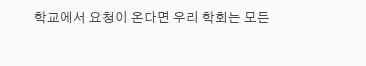학교에서 요청이 온다면 우리 학회는 모든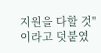지원을 다할 것"이라고 덧붙였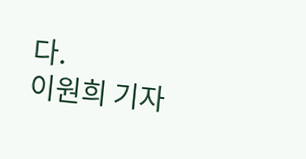다.
이원희 기자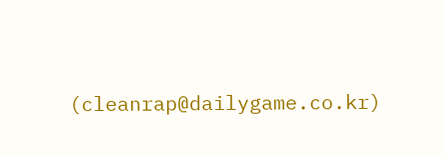(cleanrap@dailygame.co.kr)